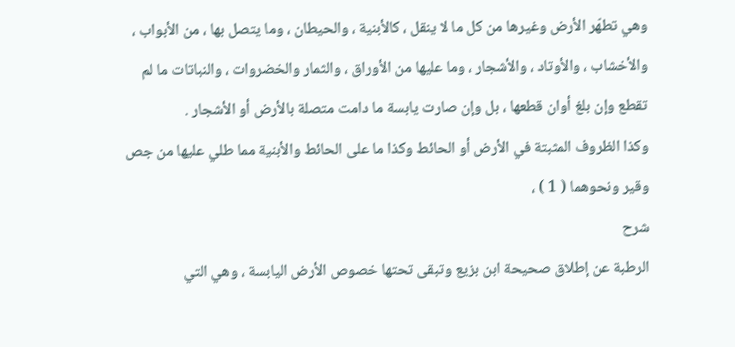وهي تطهّر الأرض وغيرها من كل ما لا ينقل ، كالأبنية ، والحيطان ، وما يتصل بها ، من الأبواب ، والأخشاب ، والأوتاد ، والأشجار ، وما عليها من الأوراق ، والثمار والخضروات ، والنباتات ما لم تقطع وإن بلغ أوان قطعها ، بل وإن صارت يابسة ما دامت متصلة بالأرض أو الأشجار .
وكذا الظروف المثبتة في الأرض أو الحائط وكذا ما على الحائط والأبنية مما طلي عليها من جص وقير ونحوهما ( 1 ) ،
شرح
الرطبة عن إطلاق صحيحة ابن بزيع وتبقى تحتها خصوص الأرض اليابسة ، وهي التي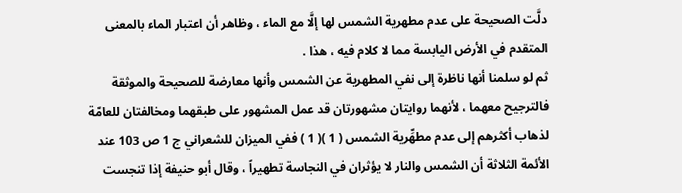دلَّت الصحيحة على عدم مطهرية الشمس لها إلَّا مع الماء ، وظاهر أن اعتبار الماء بالمعنى المتقدم في الأرض اليابسة مما لا كلام فيه ، هذا .
ثم لو سلمنا أنها ناظرة إلى نفي المطهرية عن الشمس وأنها معارضة للصحيحة والموثقة فالترجيح معهما ، لأنهما روايتان مشهورتان قد عمل المشهور على طبقهما ومخالفتان للعامّة لذهاب أكثرهم إلى عدم مطهِّرية الشمس ( 1 )( 1 ) ففي الميزان للشعراني ج 1 ص 103 عند الأئمة الثلاثة أن الشمس والنار لا يؤثران في النجاسة تطهيراً ، وقال أبو حنيفة إذا تنجست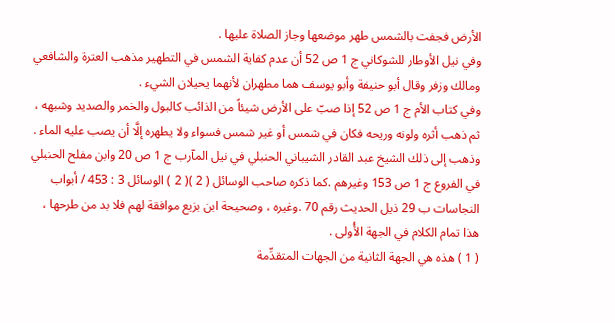الأرض فجفت بالشمس طهر موضعها وجاز الصلاة عليها .
وفي نيل الأوطار للشوكاني ج 1 ص 52 أن عدم كفاية الشمس في التطهير مذهب العترة والشافعي ومالك وزفر وقال أبو حنيفة وأبو يوسف هما مطهران لأنهما يحيلان الشيء .
وفي كتاب الأم ج 1 ص 52 إذا صبّ على الأرض شيئاً من الذائب كالبول والخمر والصديد وشبهه ، ثم ذهب أثره ولونه وريحه فكان في شمس أو غير شمس فسواء ولا يطهره إلَّا أن يصب عليه الماء . وذهب إلى ذلك الشيخ عبد القادر الشيباني الحنبلي في نيل المآرب ج 1 ص 20 وابن مفلح الحنبلي في الفروع ج 1 ص 153 وغيرهم .كما ذكره صاحب الوسائل ( 2 )( 2 ) الوسائل 3 : 453 / أبواب النجاسات ب 29 ذيل الحديث رقم 70 .وغيره ، وصحيحة ابن بزيع موافقة لهم فلا بد من طرحها ، هذا تمام الكلام في الجهة الأُولى .
( 1 ) هذه هي الجهة الثانية من الجهات المتقدِّمة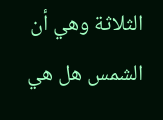الثلاثة وهي أن الشمس هل هي